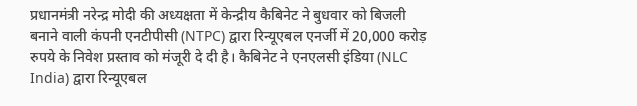प्रधानमंत्री नरेन्द्र मोदी की अध्यक्षता में केन्द्रीय कैबिनेट ने बुधवार को बिजली बनाने वाली कंपनी एनटीपीसी (NTPC) द्वारा रिन्यूएबल एनर्जी में 20,000 करोड़ रुपये के निवेश प्रस्ताव को मंजूरी दे दी है। कैबिनेट ने एनएलसी इंडिया (NLC India) द्वारा रिन्यूएबल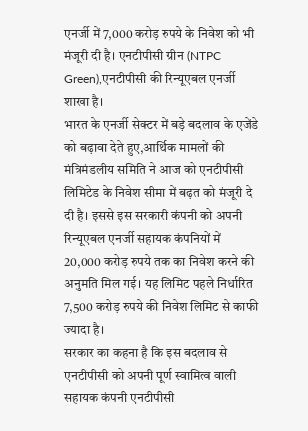एनर्जी में 7,000 करोड़ रुपये के निवेश को भी मंजूरी दी है। एनटीपीसी ग्रीन (NTPC Green),एनटीपीसी की रिन्यूएबल एनर्जी शाखा है।
भारत के एनर्जी सेक्टर में बड़े बदलाव के एजेंडे को बढ़ावा देते हुए,आर्थिक मामलों की मंत्रिमंडलीय समिति ने आज को एनटीपीसी लिमिटेड के निवेश सीमा में बढ़त को मंजूरी दे दी है। इससे इस सरकारी कंपनी को अपनी रिन्यूएबल एनर्जी सहायक कंपनियों में 20,000 करोड़ रुपये तक का निवेश करने की अनुमति मिल गई। यह लिमिट पहले निर्धारित 7,500 करोड़ रुपये की निवेश लिमिट से काफी ज्यादा है।
सरकार का कहना है कि इस बदलाव से एनटीपीसी को अपनी पूर्ण स्वामित्व वाली सहायक कंपनी एनटीपीसी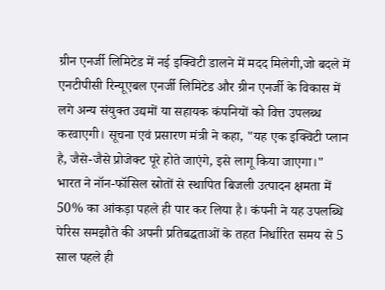ग्रीन एनर्जी लिमिटेड में नई इक्विटी डालने में मदद मिलेगी,जो बदले में एनटीपीसी रिन्यूएबल एनर्जी लिमिटेड और ग्रीन एनर्जी के विकास में लगे अन्य संयुक्त उद्यमों या सहायक कंपनियों को वित्त उपलब्ध करवाएगी। सूचना एवं प्रसारण मंत्री ने कहा, "यह एक इक्विटी प्लान है, जैसे-जैसे प्रोजेक्ट पूरे होते जाएंगे, इसे लागू किया जाएगा।"
भारत ने नॉन-फॉसिल स्रोतों से स्थापित बिजली उत्पादन क्षमता में 50% का आंकड़ा पहले ही पार कर लिया है। कंपनी ने यह उपलब्धि पेरिस समझौते की अपनी प्रतिबद्धताओं के तहत निर्धारित समय से 5 साल पहले ही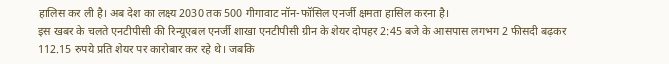हालिस कर ली है। अब देश का लक्ष्य 2030 तक 500 गीगावाट नॉन-फॉसिल एनर्जी क्षमता हासिल करना है।
इस खबर के चलते एनटीपीसी की रिन्यूएबल एनर्जी शाखा एनटीपीसी ग्रीन के शेयर दोपहर 2:45 बजे के आसपास लगभग 2 फीसदी बढ़कर 112.15 रुपये प्रति शेयर पर कारोबार कर रहे थे। जबकि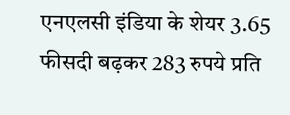एनएलसी इंडिया के शेयर 3.65 फीसदी बढ़कर 283 रुपये प्रति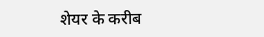शेयर के करीब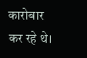कारोबार कर रहे थे।